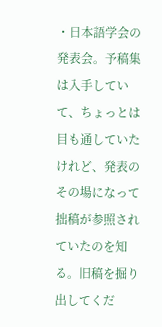・日本語学会の発表会。予稿集は入手していて、ちょっとは目も通していたけれど、発表のその場になって拙稿が参照されていたのを知る。旧稿を掘り出してくだ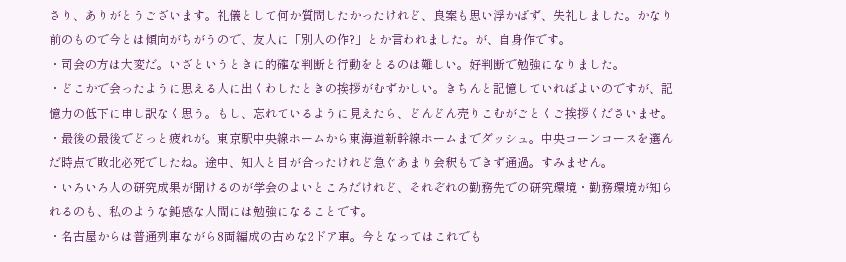さり、ありがとうございます。礼儀として何か質問したかったけれど、良案も思い浮かばず、失礼しました。かなり前のもので今とは傾向がちがうので、友人に「別人の作?」とか言われました。が、自身作です。
・司会の方は大変だ。いざというときに的確な判断と行動をとるのは難しい。好判断で勉強になりました。
・どこかで会ったように思える人に出くわしたときの挨拶がむずかしい。きちんと記憶していればよいのですが、記憶力の低下に申し訳なく思う。もし、忘れているように見えたら、どんどん売りこむがごとくご挨拶くださいませ。
・最後の最後でどっと疲れが。東京駅中央線ホームから東海道新幹線ホームまでダッシュ。中央コーンコースを選んだ時点で敗北必死でしたね。途中、知人と目が合ったけれど急ぐあまり会釈もできず通過。すみません。
・いろいろ人の研究成果が聞けるのが学会のよいところだけれど、それぞれの勤務先での研究環境・勤務環境が知られるのも、私のような鈍感な人間には勉強になることです。
・名古屋からは普通列車ながら8両編成の古めな2ドア車。今となってはこれでも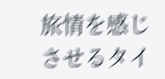旅情を感じさせるタイ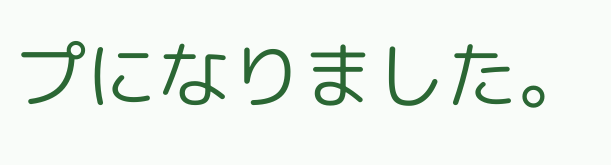プになりました。